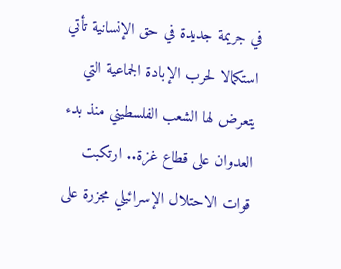في جريمة جديدة في حق الإنسانية تأتي استكمالا لحرب الإبادة الجماعية التي يتعرض لها الشعب الفلسطيني منذ بدء العدوان على قطاع غزة.. ارتكبت قوات الاحتلال الإسرائيلي مجزرة على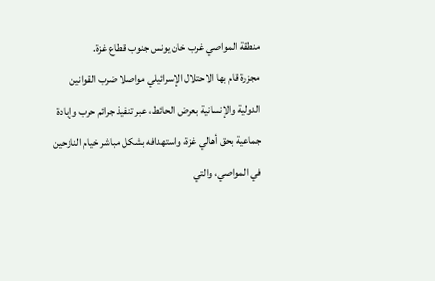منطقة المواصي غرب خان يونس جنوب قطاع غزة.
مجزرة قام بها الاحتلال الإسرائيلي مواصلا ضرب القوانين الدولية والإنسانية بعرض الحائط، عبر تنفيذ جرائم حرب وإبادة جماعية بحق أهالي غزة، واستهدافه بشكل مباشر خيام النازحين في المواصي، والتي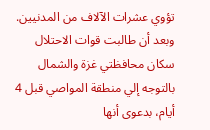تؤوي عشرات الآلاف من المدنيين.
وبعد أن طالبت قوات الاحتلال سكان محافظتي غزة والشمال بالتوجه إلي منطقة المواصي قبل 4 أيام، بدعوى أنها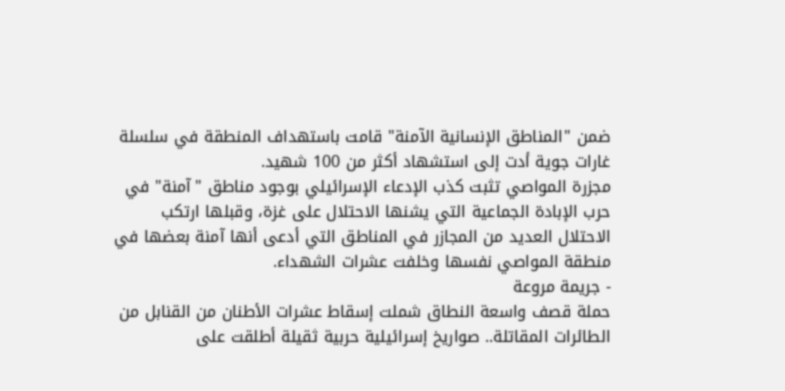ضمن "المناطق الإنسانية الآمنة" قامت باستهداف المنطقة في سلسلة غارات جوية أدت إلى استشهاد أكثر من 100 شهيد.
مجزرة المواصي تثبت كذب الإدعاء الإسرائيلي بوجود مناطق "آمنة" في حرب الإبادة الجماعية التي يشنها الاحتلال على غزة، وقبلها ارتكب الاحتلال العديد من المجازر في المناطق التي أدعى أنها آمنة بعضها في منطقة المواصي نفسها وخلفت عشرات الشهداء.
- جريمة مروعة
حملة قصف واسعة النطاق شملت إسقاط عشرات الأطنان من القنابل من الطائرات المقاتلة.. صواريخ إسرائيلية حربية ثقيلة أطلقت على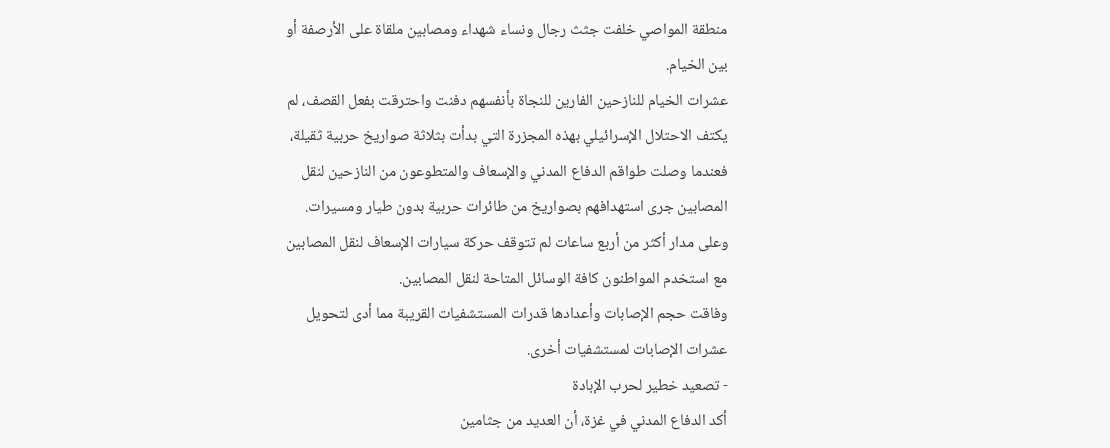منطقة المواصي خلفت جثث رجال ونساء شهداء ومصابين ملقاة على الأرصفة أو بين الخيام.
عشرات الخيام للنازحين الفارين للنجاة بأنفسهم دفنت واحترقت بفعل القصف، لم يكتف الاحتلال الإسرائيلي بهذه المجزرة التي بدأت بثلاثة صواريخ حربية ثقيلة، فعندما وصلت طواقم الدفاع المدني والإسعاف والمتطوعون من النازحين لنقل المصابين جرى استهدافهم بصواريخ من طائرات حربية بدون طيار ومسيرات.
وعلى مدار أكثر من أربع ساعات لم تتوقف حركة سيارات الإسعاف لنقل المصابين مع استخدم المواطنون كافة الوسائل المتاحة لنقل المصابين.
وفاقت حجم الإصابات وأعدادها قدرات المستشفيات القريبة مما أدى لتحويل عشرات الإصابات لمستشفيات أخرى.
- تصعيد خطير لحرب الإبادة
أكد الدفاع المدني في غزة، أن العديد من جثامين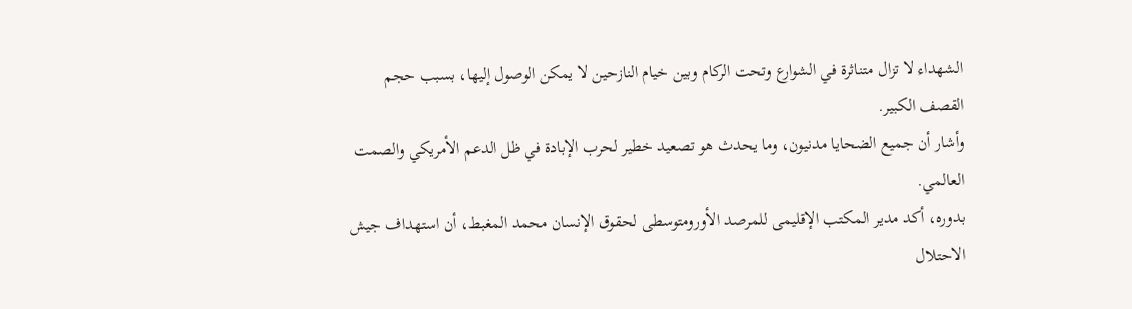الشهداء لا تزال متناثرة في الشوارع وتحت الركام وبين خيام النازحين لا يمكن الوصول إليها، بسبب حجم القصف الكبير.
وأشار أن جميع الضحايا مدنيون، وما يحدث هو تصعيد خطير لحرب الإبادة في ظل الدعم الأمريكي والصمت العالمي.
بدوره، أكد مدير المكتب الإقليمى للمرصد الأورومتوسطى لحقوق الإنسان محمد المغبط، أن استهداف جيش الاحتلال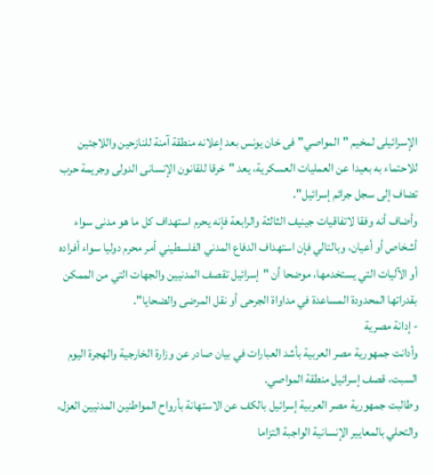الإسرائيلى لمخيم "المواصي" فى خان يونس بعد إعلانه منطقة آمنة للنازحين واللاجئين للاحتماء به بعيدا عن العمليات العسكرية، يعد "خرقا للقانون الإنسانى الدولى وجريمة حرب تضاف إلى سجل جرائم إسرائيل".
وأضاف أنه وفقا لاتفاقيات جينيف الثالثة والرابعة فإنه يحرم استهداف كل ما هو مدنى سواء أشخاص أو أعيان، وبالتالي فإن استهداف الدفاع المدني الفلسطيني أمر محرم دوليا سواء أفراده أو الآليات التي يستخدمها، موضحا أن "إسرائيل تقصف المدنيين والجهات التي من الممكن بقدراتها المحدودة المساعدة في مداواة الجرحى أو نقل المرضى والضحايا".
- إدانة مصرية
وأدانت جمهورية مصر العربية بأشد العبارات في بيان صادر عن وزارة الخارجية والهجرة اليوم السبت، قصف إسرائيل منطقة المواصي.
وطالبت جمهورية مصر العربية إسرائيل بالكف عن الاستهانة بأرواح المواطنين المدنيين العزل، والتحلي بالمعايير الإنسانية الواجبة التزاما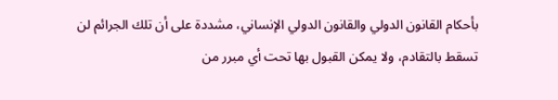بأحكام القانون الدولي والقانون الدولي الإنساني، مشددة على أن تلك الجرائم لن تسقط بالتقادم، ولا يمكن القبول بها تحت أي مبرر من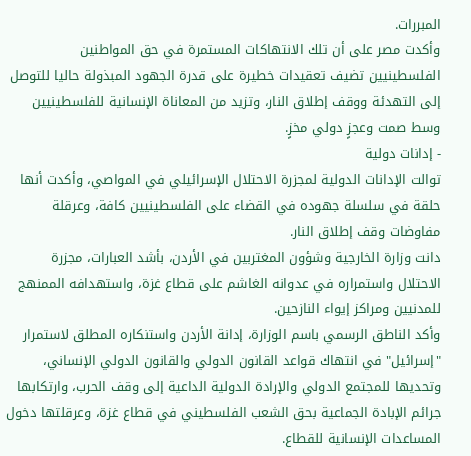المبررات.
وأكدت مصر على أن تلك الانتهاكات المستمرة في حق المواطنين الفلسطينيين تضيف تعقيدات خطيرة على قدرة الجهود المبذولة حاليا للتوصل إلى التهدئة ووقف إطلاق النار، وتزيد من المعاناة الإنسانية للفلسطينيين وسط صمت وعجزٍ دولي مخزٍ.
- إدانات دولية
توالت الإدانات الدولية لمجزرة الاحتلال الإسرائيلي في المواصي، وأكدت أنها حلقة في سلسلة جهوده في القضاء على الفلسطينيين كافة، وعرقلة مفاوضات وقف إطلاق النار.
دانت وزارة الخارجية وشؤون المغتربين في الأردن، بأشد العبارات، مجزرة الاحتلال واستمراره في عدوانه الغاشم على قطاع غزة، واستهدافه الممنهج للمدنيين ومراكز إيواء النازحين.
وأكد الناطق الرسمي باسم الوزارة، إدانة الأردن واستنكاره المطلق لاستمرار "إسرائيل" في انتهاك قواعد القانون الدولي والقانون الدولي الإنساني، وتحديها للمجتمع الدولي والإرادة الدولية الداعية إلى وقف الحرب، وارتكابها جرائم الإبادة الجماعية بحق الشعب الفلسطيني في قطاع غزة، وعرقلتها دخول المساعدات الإنسانية للقطاع.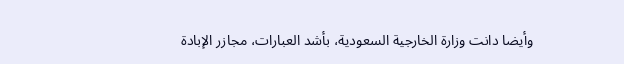وأيضا دانت وزارة الخارجية السعودية، بأشد العبارات، مجازر الإبادة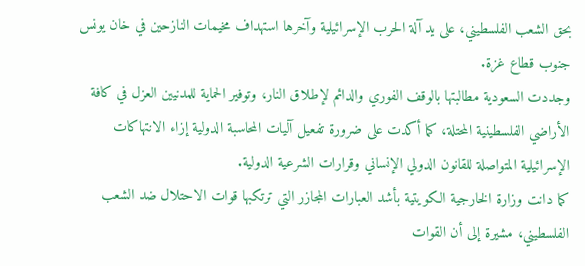بحق الشعب الفلسطيني، على يد آلة الحرب الإسرائيلية وآخرها استهداف مخيمات النازحين في خان يونس جنوب قطاع غزة.
وجددت السعودية مطالبتها بالوقف الفوري والدائم لإطلاق النار، وتوفير الحماية للمدنيين العزل في كافة الأراضي الفلسطينية المحتلة، كما أكدت على ضرورة تفعيل آليات المحاسبة الدولية إزاء الانتهاكات الإسرائيلية المتواصلة للقانون الدولي الإنساني وقرارات الشرعية الدولية.
كما دانت وزارة الخارجية الكويتية بأشد العبارات المجازر التي ترتكبها قوات الاحتلال ضد الشعب الفلسطيني، مشيرة إلى أن القوات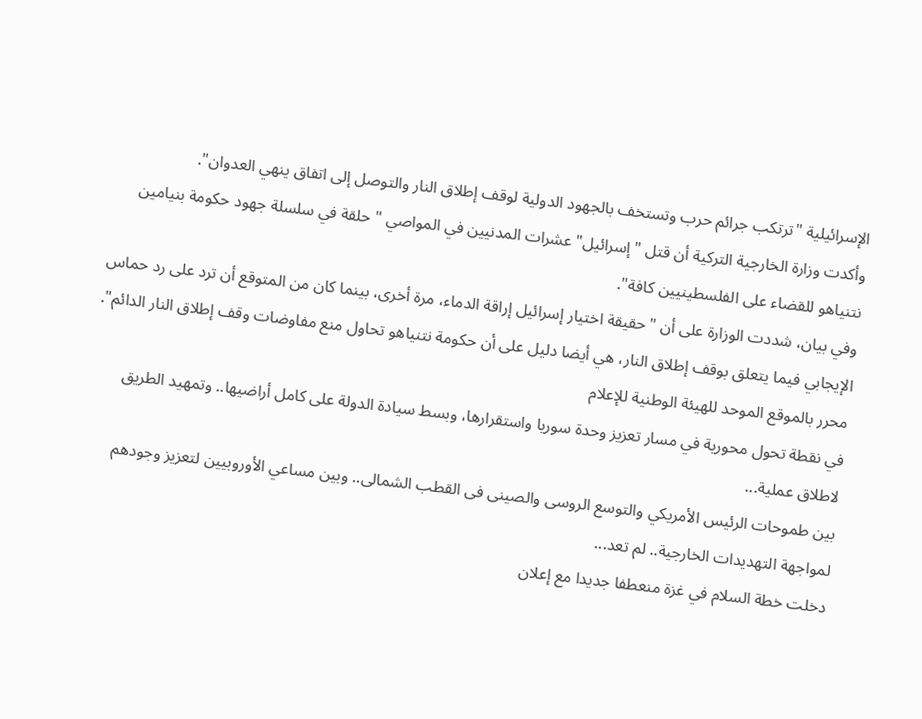الإسرائيلية "ترتكب جرائم حرب وتستخف بالجهود الدولية لوقف إطلاق النار والتوصل إلى اتفاق ينهي العدوان".
وأكدت وزارة الخارجية التركية أن قتل "إسرائيل" عشرات المدنيين في المواصي "حلقة في سلسلة جهود حكومة بنيامين نتنياهو للقضاء على الفلسطينيين كافة".
وفي بيان، شددت الوزارة على أن "حقيقة اختيار إسرائيل إراقة الدماء، مرة أخرى، بينما كان من المتوقع أن ترد على رد حماس الإيجابي فيما يتعلق بوقف إطلاق النار، هي أيضا دليل على أن حكومة نتنياهو تحاول منع مفاوضات وقف إطلاق النار الدائم".
محرر بالموقع الموحد للهيئة الوطنية للإعلام
في نقطة تحول محورية في مسار تعزيز وحدة سوريا واستقرارها، وبسط سيادة الدولة على كامل أراضيها.. وتمهيد الطريق لاطلاق عملية...
بين طموحات الرئيس الأمريكي والتوسع الروسى والصينى فى القطب الشمالى.. وبين مساعي الأوروبيين لتعزيز وجودهم لمواجهة التهديدات الخارجية.. لم تعد...
دخلت خطة السلام في غزة منعطفا جديدا مع إعلان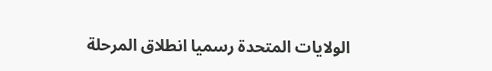الولايات المتحدة رسميا انطلاق المرحلة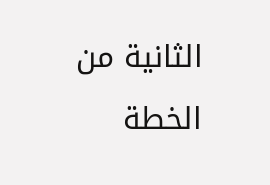الثانية من الخطة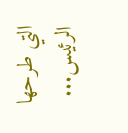التي طرحها الرئيس...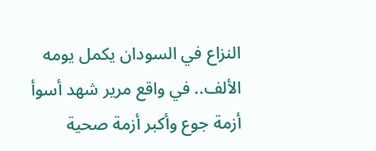النزاع في السودان يكمل يومه الألف.. في واقع مرير شهد أسوأ أزمة جوع وأكبر أزمة صحية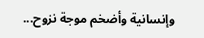وإنسانية وأضخم موجة نزوح...